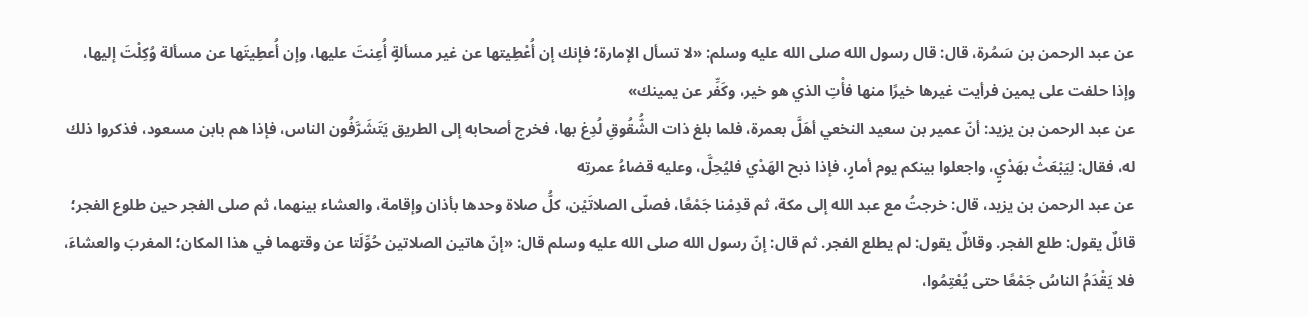عن عبد الرحمن بن سَمُرة، قال: قال رسول الله صلى الله عليه وسلم: «لا تسأل الإمارة؛ فإنك إن أُعْطِيتها عن غير مسألةٍ أُعِنتَ عليها، وإن أُعطِيتَها عن مسألة وُكِلْتَ إليها، وإذا حلفت على يمين فرأيت غيرها خيرًا منها فأْتِ الذي هو خير، وكَفِّر عن يمينك»
عن عبد الرحمن بن يزيد: أنّ عمير بن سعيد النخعي أهَلَّ بعمرة، فلما بلغ ذات الشُّقُوقِ لُدِغ بها، فخرج أصحابه إلى الطريق يَتَشَرَّفُون الناس، فإذا هم بابن مسعود، فذكروا ذلك له، فقال: لِيَبْعَثْ بهَدْيٍ، واجعلوا بينكم يوم أمارٍ، فإذا ذبح الهَدْي فليُحِلَّ، وعليه قضاءُ عمرتِه
عن عبد الرحمن بن يزيد، قال: خرجتُ مع عبد الله إلى مكة، ثم قدِمْنا جَمْعًا، فصلّى الصلاتَيْن، كلُّ صلاة وحدها بأذان وإقامة، والعشاء بينهما، ثم صلى الفجر حين طلوع الفجر؛ قائلٌ يقول: طلع الفجر. وقائلٌ يقول: لم يطلع الفجر. ثم قال: إنّ رسول الله صلى الله عليه وسلم قال: «إنّ هاتين الصلاتين حُوِّلَتا عن وقتهما في هذا المكان؛ المغربَ والعشاءَ، فلا يَقْدَمُ الناسُ جَمْعًا حتى يُعْتِمُوا،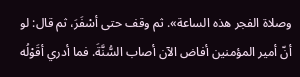وصلاة الفجر هذه الساعة». ثم وقف حتى أسْفَرَ، ثم قال: لو أنّ أمير المؤمنين أفاض الآن أصاب السُّنَّةَ. فما أدري أقَوْلُه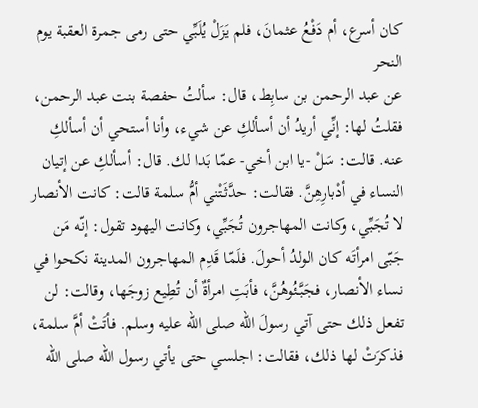كان أسرع، أم دَفْعُ عثمانَ، فلم يَزَلْ يُلَبِّي حتى رمى جمرة العقبة يوم النحر
عن عبد الرحمن بن سابِط، قال: سألتُ حفصة بنت عبد الرحمن، فقلتُ لها: إنِّي أريدُ أن أسألكِ عن شيء، وأنا أستحي أن أسألكِ عنه. قالت: سَلْ -يا ابن أخي- عمّا بَدا لك. قال: أسألكِ عن إتيان النساء في أدْبارِهِنَّ. فقالت: حدَّثَتْني أمُّ سلمة قالت: كانت الأنصار لا تُجَبِّي، وكانت المهاجرون تُجَبِّي، وكانت اليهود تقول: إنّه مَن جَبّى امرأتَه كان الولدُ أحولَ. فلَمّا قَدِم المهاجرون المدينة نكحوا في نساء الأنصار، فجَبَّئُوهُنَّ، فأبَتِ امرأةٌ أن تُطِيع زوجَها، وقالت: لن تفعل ذلك حتى آتي رسولَ الله صلى الله عليه وسلم. فأتَتْ أمَّ سلمة، فذكرَتْ لها ذلك، فقالت: اجلسي حتى يأتي رسول الله صلى الله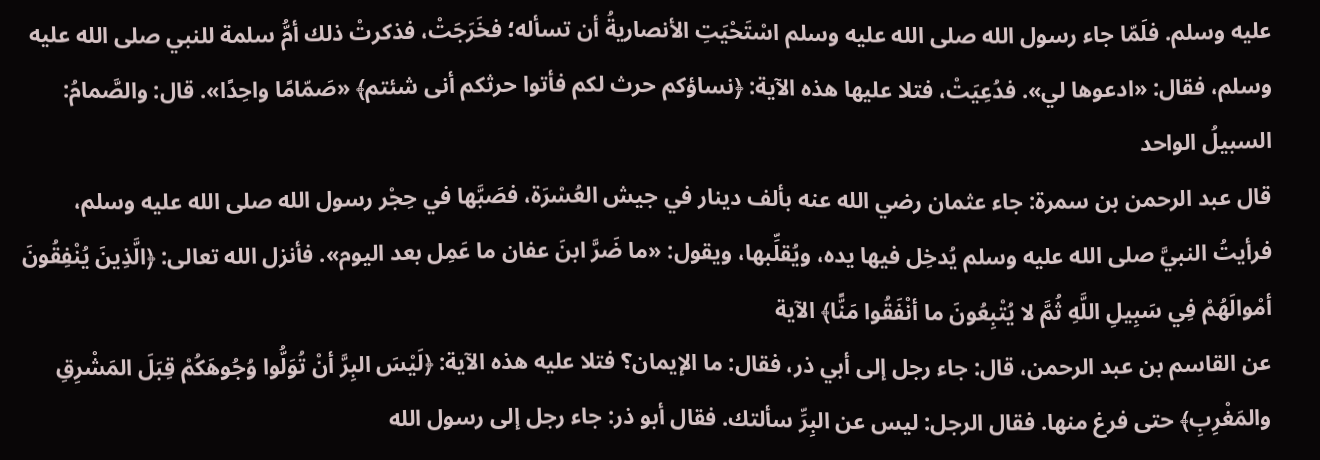عليه وسلم. فلَمّا جاء رسول الله صلى الله عليه وسلم اسْتَحْيَتِ الأنصاريةُ أن تسأله؛ فخَرَجَتْ، فذكرتْ ذلك أمُّ سلمة للنبي صلى الله عليه وسلم، فقال: «ادعوها لي». فدُعِيَتْ، فتلا عليها هذه الآية: ﴿نساؤكم حرث لكم فأتوا حرثكم أنى شئتم﴾ «صَمّامًا واحِدًا». قال: والصَّمامُ: السبيلُ الواحد
قال عبد الرحمن بن سمرة: جاء عثمان رضي الله عنه بألف دينار في جيش العُسْرَة، فصَبَّها في حِجْر رسول الله صلى الله عليه وسلم، فرأيتُ النبيَّ صلى الله عليه وسلم يُدخِل فيها يده، ويُقلِّبها، ويقول: «ما ضَرَّ ابنَ عفان ما عَمِل بعد اليوم». فأنزل الله تعالى: ﴿الَّذِينَ يُنْفِقُونَ أمْوالَهُمْ فِي سَبِيلِ اللَّهِ ثُمَّ لا يُتْبِعُونَ ما أنْفَقُوا مَنًّا﴾ الآية
عن القاسم بن عبد الرحمن، قال: جاء رجل إلى أبي ذر، فقال: ما الإيمان؟ فتلا عليه هذه الآية: ﴿لَيْسَ البِرَّ أنْ تُوَلُّوا وُجُوهَكُمْ قِبَلَ المَشْرِقِ والمَغْرِبِ﴾ حتى فرغ منها. فقال الرجل: ليس عن البِرِّ سألتك. فقال أبو ذر: جاء رجل إلى رسول الله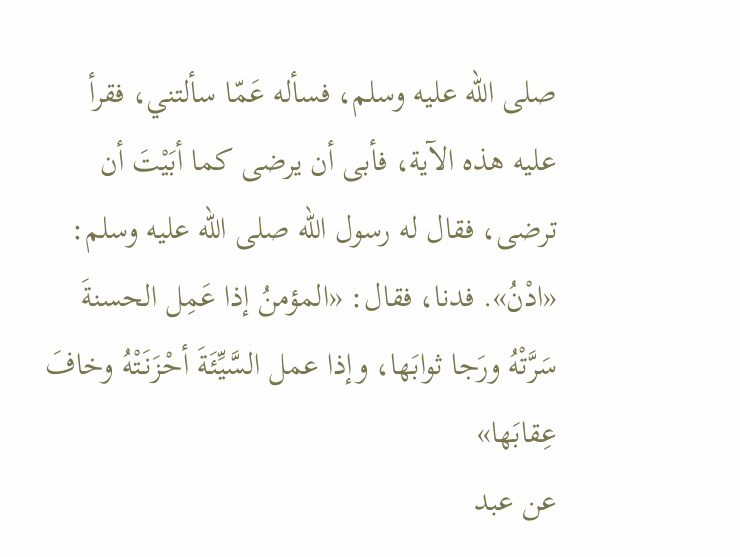صلى الله عليه وسلم، فسأله عَمّا سألتني، فقرأ عليه هذه الآية، فأبى أن يرضى كما أبَيْتَ أن ترضى، فقال له رسول الله صلى الله عليه وسلم: «ادْنُ». فدنا، فقال: «المؤمنُ إذا عَمِل الحسنةَ سَرَّتْهُ ورَجا ثوابَها، وإذا عمل السَّيِّئَةَ أحْزَنَتْهُ وخافَ عِقابَها»
عن عبد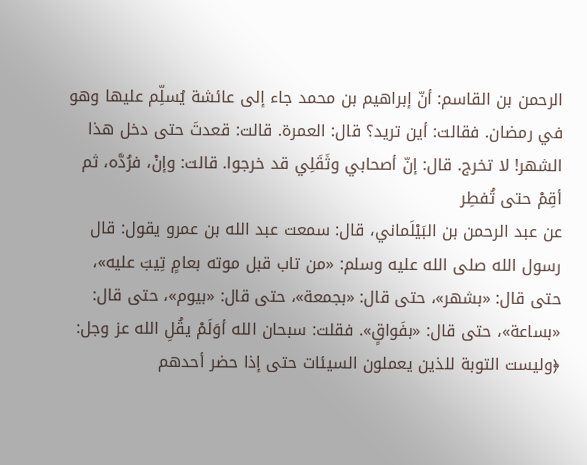الرحمن بن القاسم: أنّ إبراهيم بن محمد جاء إلى عائشة يُسلِّم عليها وهو في رمضان. فقالت: أين تريد؟ قال: العمرة. قالت: قعدتَ حتى دخل هذا الشهر! لا تخرج. قال: إنّ أصحابي وثَقَلِي قد خرجوا. قالت: وإنْ، فرُدَّه، ثم أقِمْ حتى تُفطِر
عن عبد الرحمن بن البَيْلَماني، قال: سمعت عبد الله بن عمرو يقول: قال رسول الله صلى الله عليه وسلم: «من تاب قبل موته بعامٍ تِيبَ عليه»، حتى قال: «بشهر»، حتى قال: «بجمعة»، حتى قال: «بيوم»، حتى قال: «بساعة»، حتى قال: «بفَواقٍ». فقلت: سبحان الله أوَلَمْ يقُلِ الله عز وجل: ﴿وليست التوبة للذين يعملون السيئات حتى إذا حضر أحدهم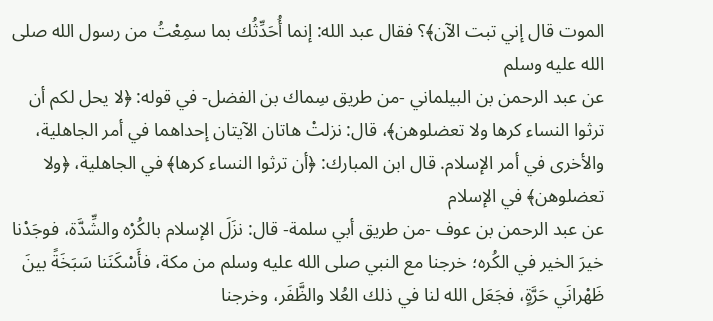الموت قال إني تبت الآن﴾؟ فقال عبد الله: إنما أُحَدِّثُك بما سمِعْتُ من رسول الله صلى الله عليه وسلم
عن عبد الرحمن بن البيلماني -من طريق سِماك بن الفضل- في قوله: ﴿لا يحل لكم أن ترثوا النساء كرها ولا تعضلوهن﴾، قال: نزلتْ هاتان الآيتان إحداهما في أمر الجاهلية، والأخرى في أمر الإسلام. قال ابن المبارك: ﴿أن ترثوا النساء كرها﴾ في الجاهلية، ﴿ولا تعضلوهن﴾ في الإسلام
عن عبد الرحمن بن عوف -من طريق أبي سلمة- قال: نزَلَ الإسلام بالكُرْه والشِّدَّة، فوجَدْنا خيرَ الخير في الكُره؛ خرجنا مع النبي صلى الله عليه وسلم من مكة، فأَسْكَنَنا سَبَخَةً بينَ ظَهْرانَي حَرَّةٍ، فجَعَل الله لنا في ذلك العُلا والظَّفَر، وخرجنا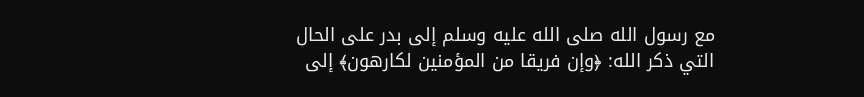مع رسول الله صلى الله عليه وسلم إلى بدر على الحال التي ذكر الله: ﴿وإن فريقا من المؤمنين لكارهون﴾ إلى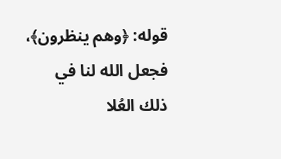قوله: ﴿وهم ينظرون﴾، فجعل الله لنا في ذلك العُلا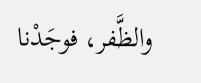والظَّفر، فوجَدْنا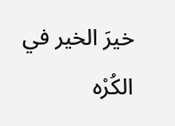خيرَ الخير في الكُرْه